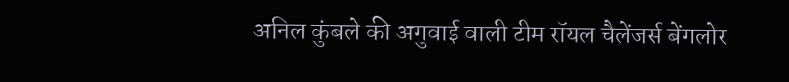अनिल कुंबले की अगुवाई वाली टीम रॉयल चैलेंजर्स बेंगलोर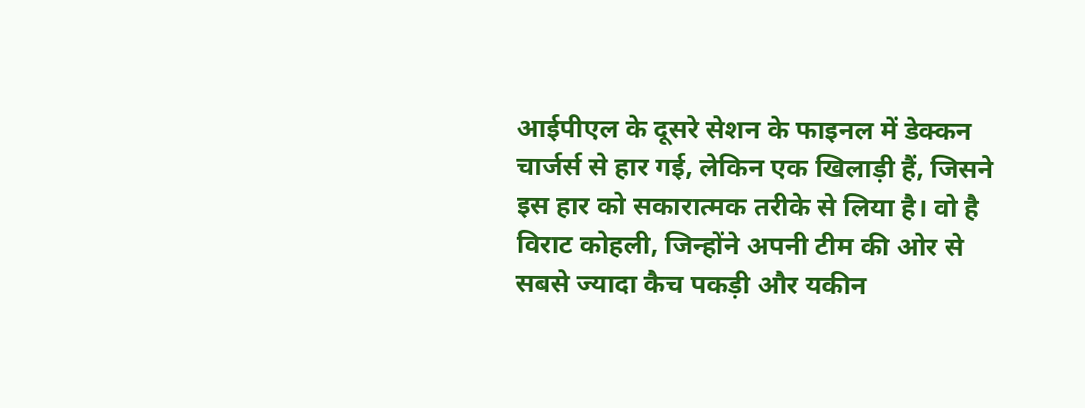आईपीएल के दूसरे सेशन के फाइनल में डेक्कन चार्जर्स से हार गई, लेकिन एक खिलाड़ी हैं, जिसने इस हार को सकारात्मक तरीके से लिया है। वो है विराट कोहली, जिन्होंने अपनी टीम की ओर से सबसे ज्यादा कैच पकड़ी और यकीन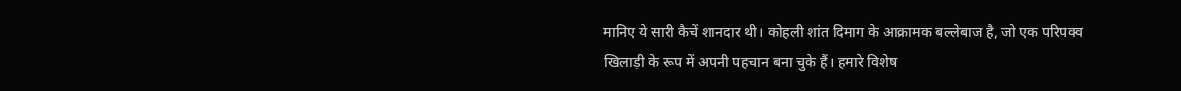मानिए ये सारी कैचें शानदार थी। कोहली शांत दिमाग के आक्रामक बल्लेबाज है, जो एक परिपक्व खिलाड़ी के रूप में अपनी पहचान बना चुके हैं। हमारे विशेष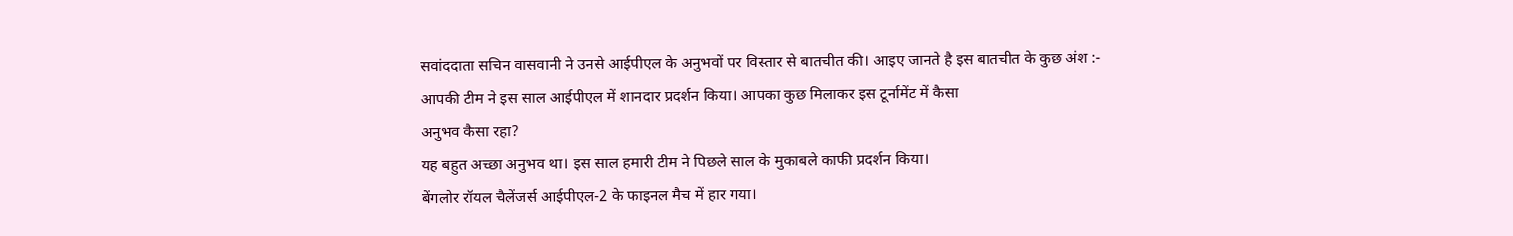सवांददाता सचिन वासवानी ने उनसे आईपीएल के अनुभवों पर विस्तार से बातचीत की। आइए जानते है इस बातचीत के कुछ अंश :-
आपकी टीम ने इस साल आईपीएल में शानदार प्रदर्शन किया। आपका कुछ मिलाकर इस टूर्नामेंट में कैसा
अनुभव कैसा रहा?
यह बहुत अच्छा अनुभव था। इस साल हमारी टीम ने पिछले साल के मुकाबले काफी प्रदर्शन किया।
बेंगलोर रॉयल चैलेंजर्स आईपीएल-2 के फाइनल मैच में हार गया।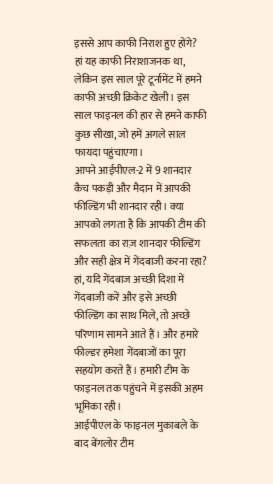इससे आप काफी निराश हुए होंगे?
हां यह काफी निराशाजनक था, लेकिन इस साल पूरे टूर्नामेंट में हमने काफी अच्छी क्रिकेट खेली। इस साल फाइनल की हार से हमने काफी कुछ सीखा, जो हमें अगले साल फायदा पहुंचाएगा।
आपने आईपीएल-2 में 9 शानदार कैच पकड़ी और मैदान में आपकी फील्डिंग भी शानदार रही। क्या आपको लगता है कि आपकी टीम की सफलता का राज़ शानदार फील्डिंग और सही क्षेत्र में गेंदबाजी करना रहा?
हां, यदि गेंदबाज अच्छी दिशा में गेंदबाजी करें और इसे अच्छी फील्डिंग का साथ मिले, तो अच्छे परिणाम सामने आते हैं। और हमारे फील्डर हमेशा गेंदबाजों का पूरा सहयोग करते हैं। हमारी टीम के फाइनल तक पहुंचने में इसकी अहम भूमिका रही।
आईपीएल के फाइनल मुकाबले के बाद बेंगलोर टीम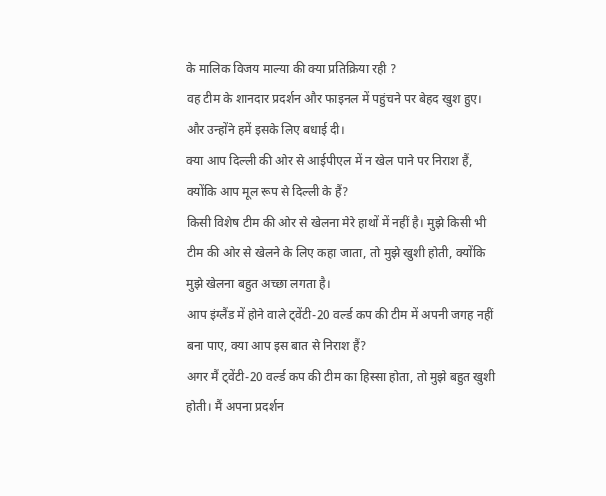के मालिक विजय माल्या की क्या प्रतिक्रिया रही ?
वह टीम के शानदार प्रदर्शन और फाइनल में पहुंचने पर बेहद खुश हुए। और उन्होंने हमें इसके लिए बधाई दी।
क्या आप दिल्ली की ओर से आईपीएल में न खेल पाने पर निराश हैं, क्योंकि आप मूल रूप से दिल्ली के हैं?
किसी विशेष टीम की ओर से खेलना मेरे हाथों में नहीं है। मुझे किसी भी टीम की ओर से खेलने के लिए कहा जाता, तो मुझे खुशी होती, क्योंकि मुझे खेलना बहुत अच्छा लगता है।
आप इंग्लैंड में होने वाले ट्वेंटी-20 वर्ल्ड कप की टीम में अपनी जगह नहीं बना पाए, क्या आप इस बात से निराश हैं?
अगर मैं ट्वेंटी-20 वर्ल्ड कप की टीम का हिस्सा होता, तो मुझे बहुत खुशी होती। मैं अपना प्रदर्शन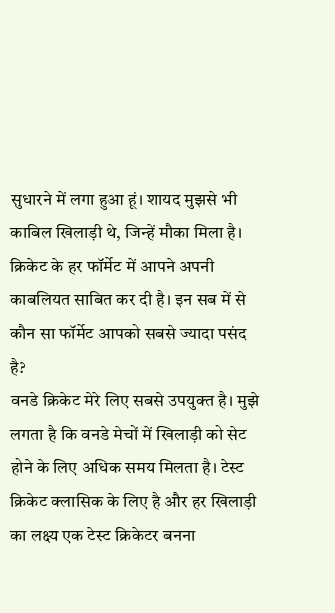सुधारने में लगा हुआ हूं। शायद मुझसे भी काबिल खिलाड़ी थे, जिन्हें मौका मिला है।
क्रिकेट के हर फॉर्मेट में आपने अपनी काबलियत साबित कर दी है। इन सब में से कौन सा फॉर्मेट आपको सबसे ज्यादा पसंद है?
वनडे क्रिकेट मेरे लिए सबसे उपयुक्त है। मुझे लगता है कि वनडे मेचों में खिलाड़ी को सेट होने के लिए अधिक समय मिलता है। टेस्ट क्रिकेट क्लासिक के लिए है और हर खिलाड़ी का लक्ष्य एक टेस्ट क्रिकेटर बनना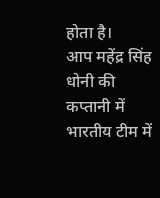होता है।
आप महेंद्र सिंह धोनी की कप्तानी में भारतीय टीम में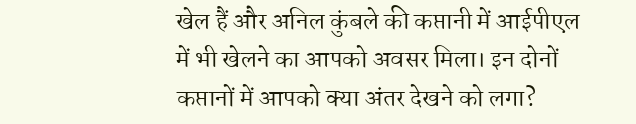खेल हैं और अनिल कुंबले की कप्तानी में आईपीएल में भी खेलने का आपको अवसर मिला। इन दोनों कप्तानों में आपको क्या अंतर देखने को लगा?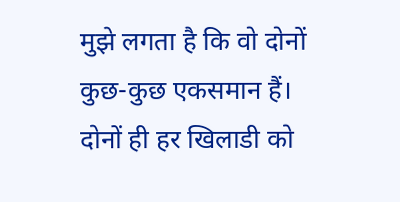मुझे लगता है कि वो दोनों कुछ-कुछ एकसमान हैं। दोनों ही हर खिलाडी को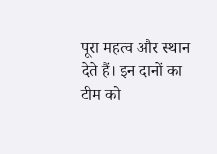पूरा महत्व और स्थान देते हैं। इन दानों का टीम को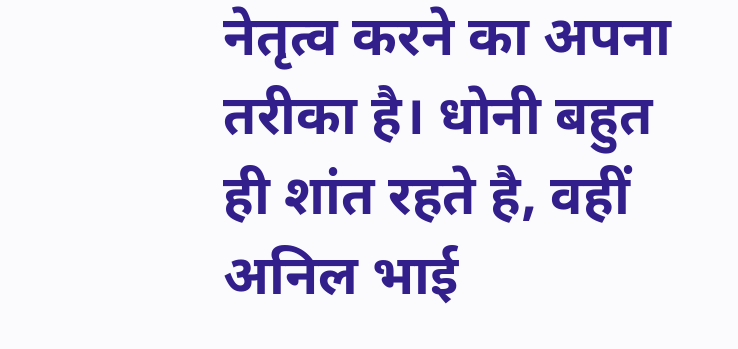नेतृत्व करने का अपना तरीका है। धोनी बहुत ही शांत रहते है, वहीं अनिल भाई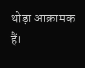थोड़ा आक्रामक हैं।